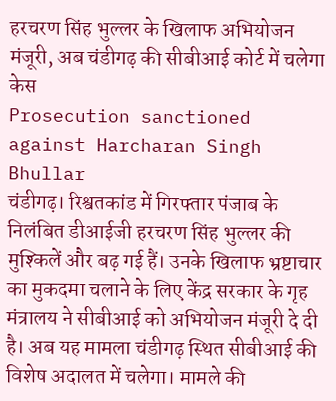हरचरण सिंह भुल्लर के खिलाफ अभियोजन मंजूरी, अब चंडीगढ़ की सीबीआई कोर्ट में चलेगा केस
Prosecution sanctioned against Harcharan Singh Bhullar
चंडीगढ़। रिश्वतकांड में गिरफ्तार पंजाब के निलंबित डीआईजी हरचरण सिंह भुल्लर की मुश्किलें और बढ़ गई हैं। उनके खिलाफ भ्रष्टाचार का मुकदमा चलाने के लिए केंद्र सरकार के गृह मंत्रालय ने सीबीआई को अभियोजन मंजूरी दे दी है। अब यह मामला चंडीगढ़ स्थित सीबीआई की विशेष अदालत में चलेगा। मामले की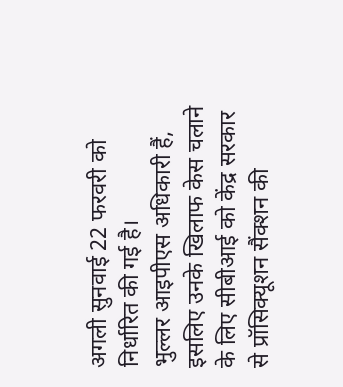अगली सुनवाई 22 फरवरी को निर्धारित की गई है।
भुल्लर आइपीएस अधिकारी हैं, इसलिए उनके खिलाफ केस चलाने के लिए सीबीआई को केंद्र सरकार से प्रॉसिक्यूशन सैंक्शन की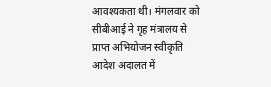आवश्यकता थी। मंगलवार को सीबीआई ने गृह मंत्रालय से प्राप्त अभियोजन स्वीकृति आदेश अदालत में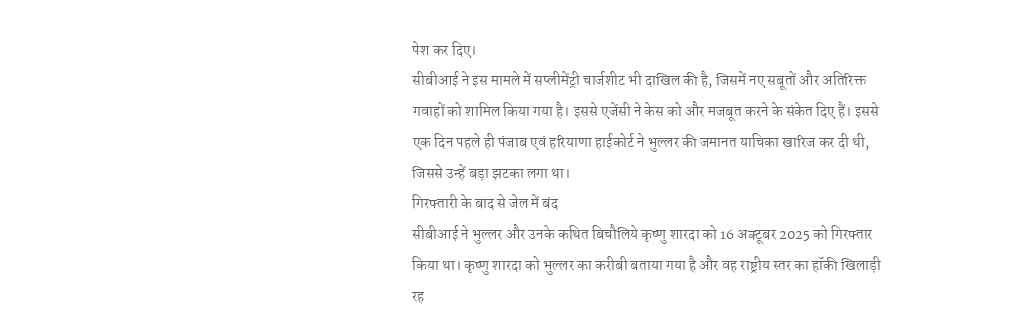पेश कर दिए।
सीबीआई ने इस मामले में सप्लीमेंट्री चार्जशीट भी दाखिल की है, जिसमें नए सबूतों और अतिरिक्त गवाहों को शामिल किया गया है। इससे एजेंसी ने केस को और मजबूत करने के संकेत दिए हैं। इससे एक दिन पहले ही पंजाब एवं हरियाणा हाईकोर्ट ने भुल्लर की जमानत याचिका खारिज कर दी थी, जिससे उन्हें बड़ा झटका लगा था।
गिरफ्तारी के बाद से जेल में बंद
सीबीआई ने भुल्लर और उनके कथित बिचौलिये कृष्णु शारदा को 16 अक्टूबर 2025 को गिरफ्तार किया था। कृष्णु शारदा को भुल्लर का करीबी बताया गया है और वह राष्ट्रीय स्तर का हॉकी खिलाड़ी रह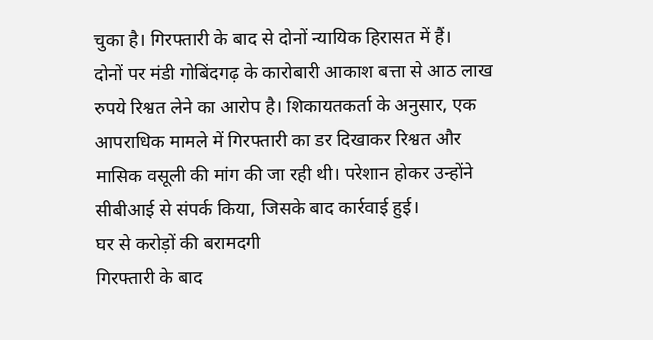चुका है। गिरफ्तारी के बाद से दोनों न्यायिक हिरासत में हैं।
दोनों पर मंडी गोबिंदगढ़ के कारोबारी आकाश बत्ता से आठ लाख रुपये रिश्वत लेने का आरोप है। शिकायतकर्ता के अनुसार, एक आपराधिक मामले में गिरफ्तारी का डर दिखाकर रिश्वत और मासिक वसूली की मांग की जा रही थी। परेशान होकर उन्होंने सीबीआई से संपर्क किया, जिसके बाद कार्रवाई हुई।
घर से करोड़ों की बरामदगी
गिरफ्तारी के बाद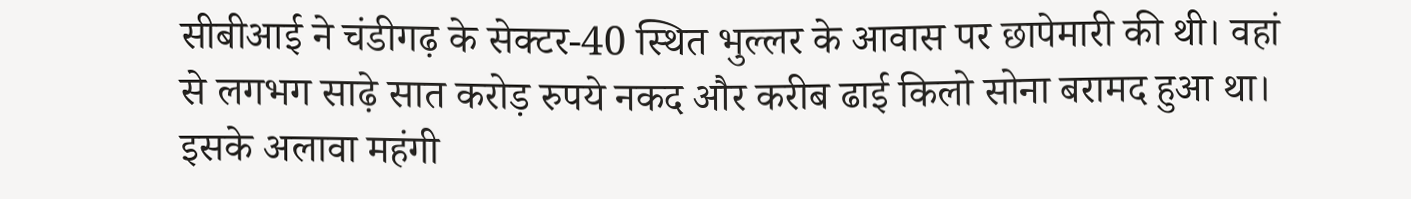सीबीआई ने चंडीगढ़ के सेक्टर-40 स्थित भुल्लर के आवास पर छापेमारी की थी। वहां से लगभग साढ़े सात करोड़ रुपये नकद और करीब ढाई किलो सोना बरामद हुआ था। इसके अलावा महंगी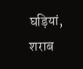घड़ियां, शराब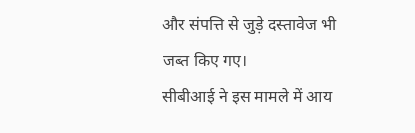और संपत्ति से जुड़े दस्तावेज भी जब्त किए गए।
सीबीआई ने इस मामले में आय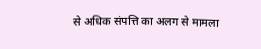से अधिक संपत्ति का अलग से मामला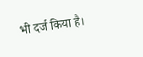भी दर्ज किया है।